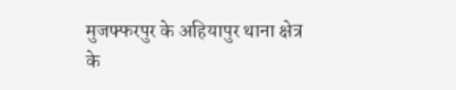मुजफ्फरपुर के अहियापुर थाना क्षेत्र के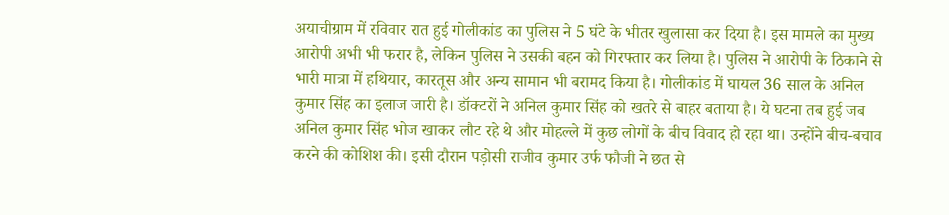अयाचीग्राम में रविवार रात हुई गोलीकांड का पुलिस ने 5 घंटे के भीतर खुलासा कर दिया है। इस मामले का मुख्य आरोपी अभी भी फरार है, लेकिन पुलिस ने उसकी बहन को गिरफ्तार कर लिया है। पुलिस ने आरोपी के ठिकाने से भारी मात्रा में हथियार, कारतूस और अन्य सामान भी बरामद किया है। गोलीकांड में घायल 36 साल के अनिल कुमार सिंह का इलाज जारी है। डॉक्टरों ने अनिल कुमार सिंह को खतरे से बाहर बताया है। ये घटना तब हुई जब अनिल कुमार सिंह भोज खाकर लौट रहे थे और मोहल्ले में कुछ लोगों के बीच विवाद हो रहा था। उन्होंने बीच-बचाव करने की कोशिश की। इसी दौरान पड़ोसी राजीव कुमार उर्फ फौजी ने छत से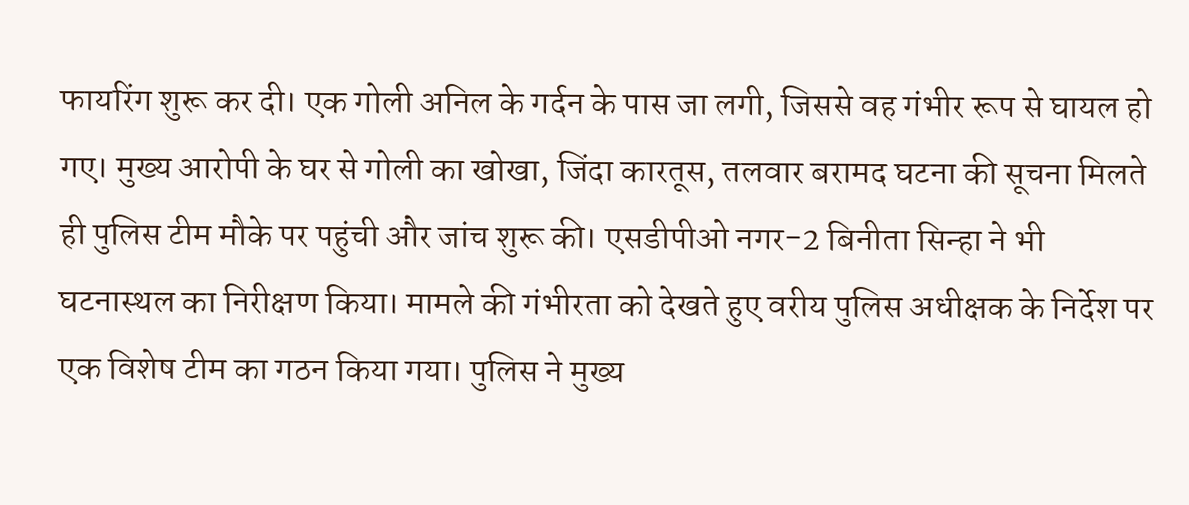फायरिंग शुरू कर दी। एक गोली अनिल के गर्दन के पास जा लगी, जिससे वह गंभीर रूप से घायल हो गए। मुख्य आरोपी के घर से गोली का खोखा, जिंदा कारतूस, तलवार बरामद घटना की सूचना मिलते ही पुलिस टीम मौके पर पहुंची और जांच शुरू की। एसडीपीओ नगर-2 बिनीता सिन्हा ने भी घटनास्थल का निरीक्षण किया। मामले की गंभीरता को देखते हुए वरीय पुलिस अधीक्षक के निर्देश पर एक विशेष टीम का गठन किया गया। पुलिस ने मुख्य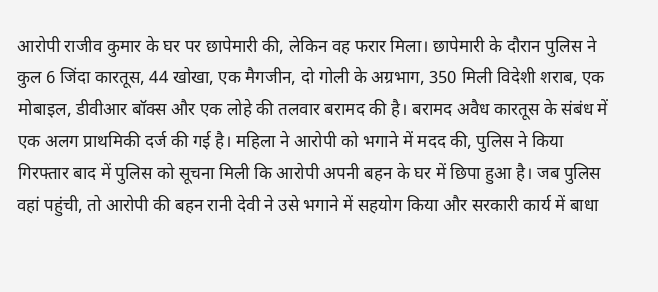आरोपी राजीव कुमार के घर पर छापेमारी की, लेकिन वह फरार मिला। छापेमारी के दौरान पुलिस ने कुल 6 जिंदा कारतूस, 44 खोखा, एक मैगजीन, दो गोली के अग्रभाग, 350 मिली विदेशी शराब, एक मोबाइल, डीवीआर बॉक्स और एक लोहे की तलवार बरामद की है। बरामद अवैध कारतूस के संबंध में एक अलग प्राथमिकी दर्ज की गई है। महिला ने आरोपी को भगाने में मदद की, पुलिस ने किया गिरफ्तार बाद में पुलिस को सूचना मिली कि आरोपी अपनी बहन के घर में छिपा हुआ है। जब पुलिस वहां पहुंची, तो आरोपी की बहन रानी देवी ने उसे भगाने में सहयोग किया और सरकारी कार्य में बाधा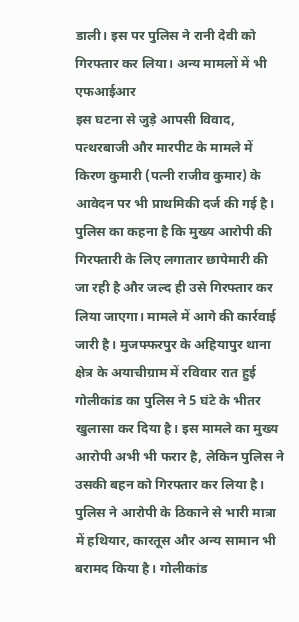डाली। इस पर पुलिस ने रानी देवी को गिरफ्तार कर लिया। अन्य मामलों में भी एफआईआर
इस घटना से जुड़े आपसी विवाद, पत्थरबाजी और मारपीट के मामले में किरण कुमारी (पत्नी राजीव कुमार) के आवेदन पर भी प्राथमिकी दर्ज की गई है।
पुलिस का कहना है कि मुख्य आरोपी की गिरफ्तारी के लिए लगातार छापेमारी की जा रही है और जल्द ही उसे गिरफ्तार कर लिया जाएगा। मामले में आगे की कार्रवाई जारी है। मुजफ्फरपुर के अहियापुर थाना क्षेत्र के अयाचीग्राम में रविवार रात हुई गोलीकांड का पुलिस ने 5 घंटे के भीतर खुलासा कर दिया है। इस मामले का मुख्य आरोपी अभी भी फरार है, लेकिन पुलिस ने उसकी बहन को गिरफ्तार कर लिया है। पुलिस ने आरोपी के ठिकाने से भारी मात्रा में हथियार, कारतूस और अन्य सामान भी बरामद किया है। गोलीकांड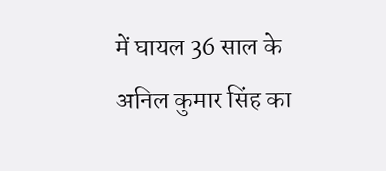में घायल 36 साल के अनिल कुमार सिंह का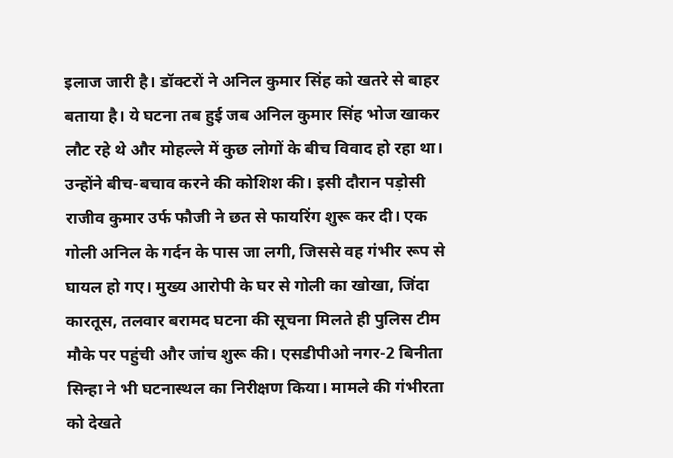इलाज जारी है। डॉक्टरों ने अनिल कुमार सिंह को खतरे से बाहर बताया है। ये घटना तब हुई जब अनिल कुमार सिंह भोज खाकर लौट रहे थे और मोहल्ले में कुछ लोगों के बीच विवाद हो रहा था। उन्होंने बीच-बचाव करने की कोशिश की। इसी दौरान पड़ोसी राजीव कुमार उर्फ फौजी ने छत से फायरिंग शुरू कर दी। एक गोली अनिल के गर्दन के पास जा लगी, जिससे वह गंभीर रूप से घायल हो गए। मुख्य आरोपी के घर से गोली का खोखा, जिंदा कारतूस, तलवार बरामद घटना की सूचना मिलते ही पुलिस टीम मौके पर पहुंची और जांच शुरू की। एसडीपीओ नगर-2 बिनीता सिन्हा ने भी घटनास्थल का निरीक्षण किया। मामले की गंभीरता को देखते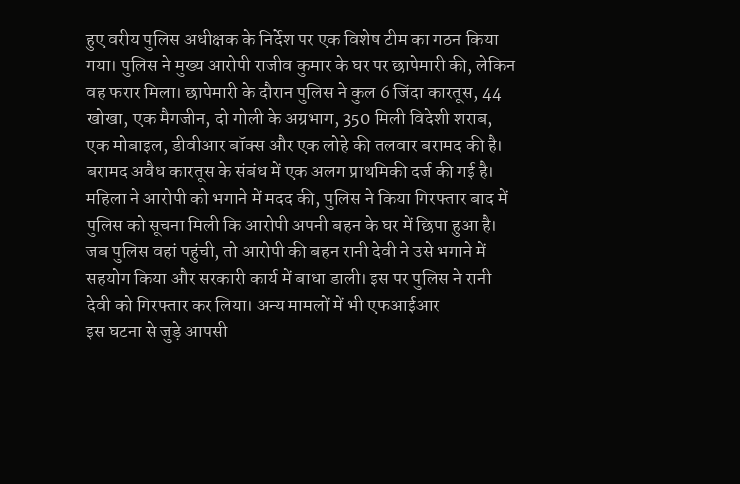हुए वरीय पुलिस अधीक्षक के निर्देश पर एक विशेष टीम का गठन किया गया। पुलिस ने मुख्य आरोपी राजीव कुमार के घर पर छापेमारी की, लेकिन वह फरार मिला। छापेमारी के दौरान पुलिस ने कुल 6 जिंदा कारतूस, 44 खोखा, एक मैगजीन, दो गोली के अग्रभाग, 350 मिली विदेशी शराब, एक मोबाइल, डीवीआर बॉक्स और एक लोहे की तलवार बरामद की है। बरामद अवैध कारतूस के संबंध में एक अलग प्राथमिकी दर्ज की गई है। महिला ने आरोपी को भगाने में मदद की, पुलिस ने किया गिरफ्तार बाद में पुलिस को सूचना मिली कि आरोपी अपनी बहन के घर में छिपा हुआ है। जब पुलिस वहां पहुंची, तो आरोपी की बहन रानी देवी ने उसे भगाने में सहयोग किया और सरकारी कार्य में बाधा डाली। इस पर पुलिस ने रानी देवी को गिरफ्तार कर लिया। अन्य मामलों में भी एफआईआर
इस घटना से जुड़े आपसी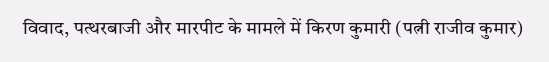विवाद, पत्थरबाजी और मारपीट के मामले में किरण कुमारी (पत्नी राजीव कुमार)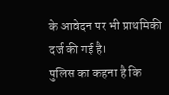के आवेदन पर भी प्राथमिकी दर्ज की गई है।
पुलिस का कहना है कि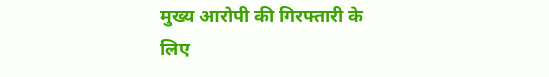मुख्य आरोपी की गिरफ्तारी के लिए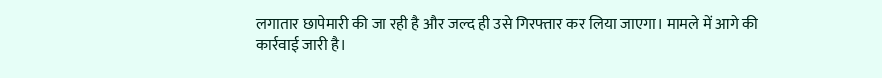लगातार छापेमारी की जा रही है और जल्द ही उसे गिरफ्तार कर लिया जाएगा। मामले में आगे की कार्रवाई जारी है।